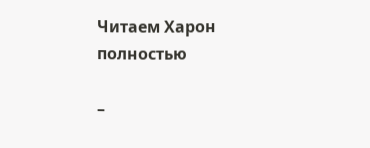Читаем Харон полностью

–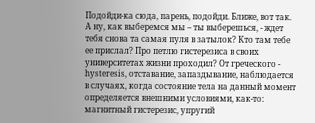Подойди-ка сюда, парень, подойди. Ближе, вот так. А ну, как выберемся мы – ты выберешься, - ждет тебя снова та самая пуля в затылок? Кто там тебе ее прислал? Про петлю гистерезиса в своих университетах жизни проходил? От греческого - hysteresis, отставание, запаздывание, наблюдается в случаях, когда состояние тела на данный момент определяется внешними условиями, как-то: магнитный гистерезис, упругий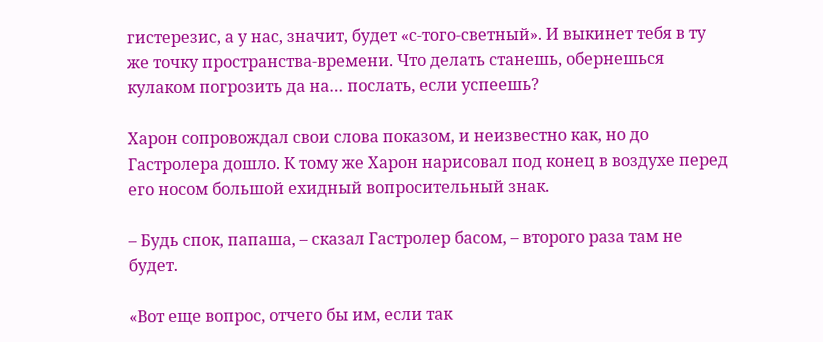гистерезис, а у нас, значит, будет «с-того-светный». И выкинет тебя в ту же точку пространства-времени. Что делать станешь, обернешься кулаком погрозить да на… послать, если успеешь?

Харон сопровождал свои слова показом, и неизвестно как, но до Гастролера дошло. К тому же Харон нарисовал под конец в воздухе перед его носом большой ехидный вопросительный знак.

– Будь спок, папаша, – сказал Гастролер басом, – второго раза там не будет.

«Вот еще вопрос, отчего бы им, если так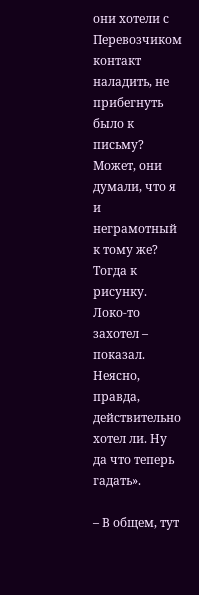они хотели с Перевозчиком контакт наладить, не прибегнуть было к письму? Может, они думали, что я и неграмотный к тому же? Тогда к рисунку. Локо-то захотел – показал. Неясно, правда, действительно хотел ли. Ну да что теперь гадать».

– В общем, тут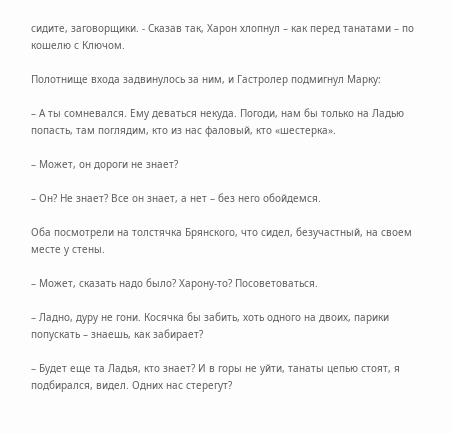сидите, заговорщики. - Сказав так, Харон хлопнул – как перед танатами – по кошелю с Ключом.

Полотнище входа задвинулось за ним, и Гастролер подмигнул Марку:

– А ты сомневался. Ему деваться некуда. Погоди, нам бы только на Ладью попасть, там поглядим, кто из нас фаловый, кто «шестерка».

– Может, он дороги не знает?

– Он? Не знает? Все он знает, а нет – без него обойдемся.

Оба посмотрели на толстячка Брянского, что сидел, безучастный, на своем месте у стены.

– Может, сказать надо было? Харону-то? Посоветоваться.

– Ладно, дуру не гони. Косячка бы забить, хоть одного на двоих, парики попускать – знаешь, как забирает?

– Будет еще та Ладья, кто знает? И в горы не уйти, танаты цепью стоят, я подбирался, видел. Одних нас стерегут?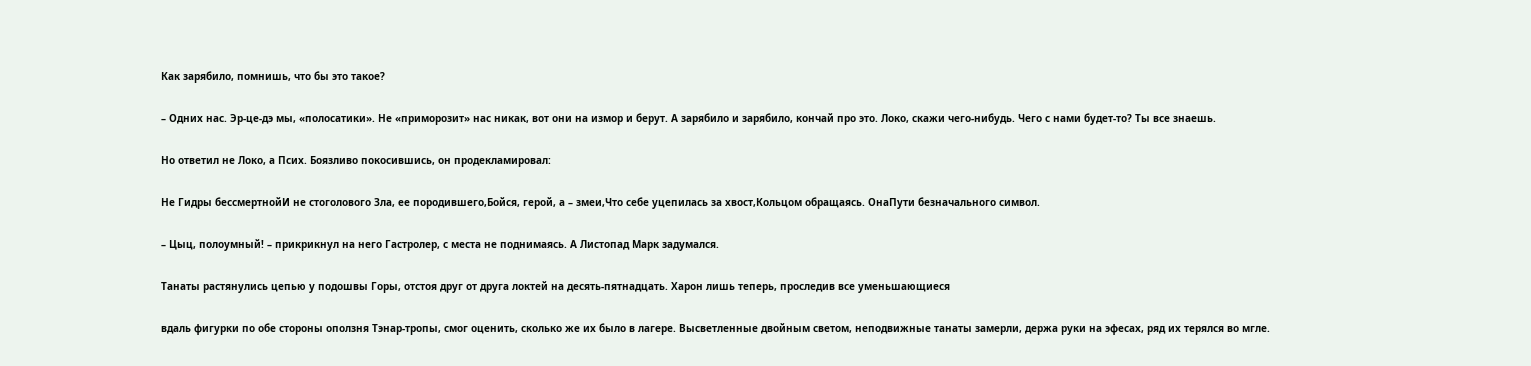Как зарябило, помнишь, что бы это такое?

– Одних нас. Эр-це-дэ мы, «полосатики». Не «приморозит» нас никак, вот они на измор и берут. А зарябило и зарябило, кончай про это. Локо, скажи чего-нибудь. Чего с нами будет-то? Ты все знаешь.

Но ответил не Локо, а Псих. Боязливо покосившись, он продекламировал:

Не Гидры бессмертнойИ не стоголового Зла, ее породившего,Бойся, герой, а – змеи,Что себе уцепилась за хвост,Кольцом обращаясь. ОнаПути безначального символ.

– Цыц, полоумный! – прикрикнул на него Гастролер, с места не поднимаясь. А Листопад Марк задумался.

Танаты растянулись цепью у подошвы Горы, отстоя друг от друга локтей на десять-пятнадцать. Харон лишь теперь, проследив все уменьшающиеся

вдаль фигурки по обе стороны оползня Тэнар-тропы, смог оценить, сколько же их было в лагере. Высветленные двойным светом, неподвижные танаты замерли, держа руки на эфесах, ряд их терялся во мгле.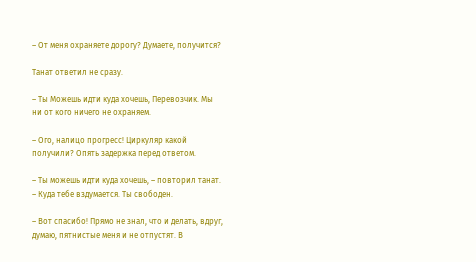– От меня охраняете дорогу? Думаете, получится?

Танат ответил не сразу.

– Ты Можешь идти куда хочешь, Перевозчик. Мы ни от кого ничего не охраняем.

– Ого, налицо прогресс! Циркуляр какой получили? Опять задержка перед ответом.

– Ты можешь идти куда хочешь, – повторил танат. – Куда тебе вздумается. Ты свободен.

– Вот спасибо! Прямо не знал, что и делать, вдруг, думаю, пятнистые меня и не отпустят. В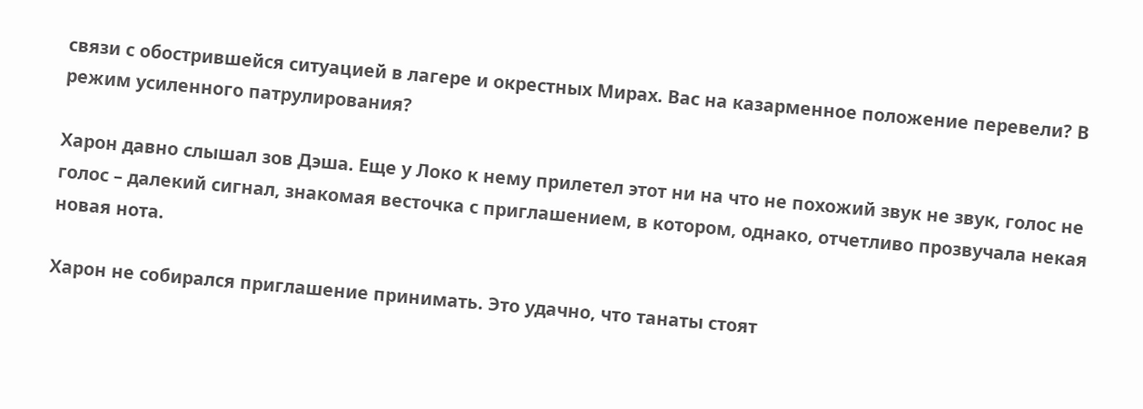связи с обострившейся ситуацией в лагере и окрестных Мирах. Вас на казарменное положение перевели? В режим усиленного патрулирования?

Харон давно слышал зов Дэша. Еще у Локо к нему прилетел этот ни на что не похожий звук не звук, голос не голос – далекий сигнал, знакомая весточка с приглашением, в котором, однако, отчетливо прозвучала некая новая нота.

Харон не собирался приглашение принимать. Это удачно, что танаты стоят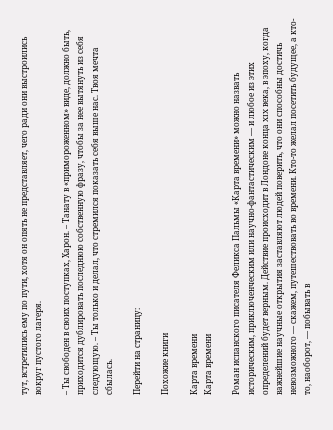тут, встретились ему по пути, хотя он опять не представляет, чего ради они выстроились вокруг пустого лагеря.

– Ты свободен в своих поступках, Харон. – Танату в «примороженном» виде, должно быть, приходится дублировать последнюю собственную фразу, чтобы за нее вытянуть из себя следующую. – Ты только и делал, что стремился показать себя выше нас. Твоя мечта сбылась.

Перейти на страницу:

Похожие книги

Карта времени
Карта времени

Роман испанского писателя Феликса Пальмы «Карта времени» можно назвать историческим, приключенческим или научно-фантастическим — и любое из этих определений будет верным. Действие происходит в Лондоне конца XIX века, в эпоху, когда важнейшие научные открытия заставляют людей поверить, что они способны достичь невозможного — скажем, путешествовать во времени. Кто-то желал посетить будущее, а кто-то, наоборот, — побывать в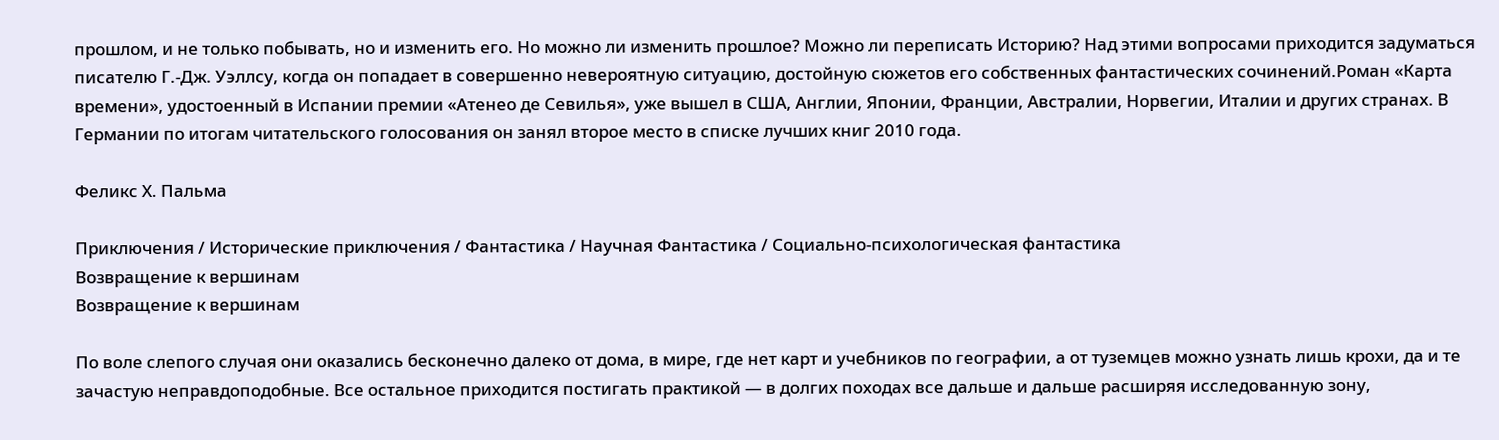прошлом, и не только побывать, но и изменить его. Но можно ли изменить прошлое? Можно ли переписать Историю? Над этими вопросами приходится задуматься писателю Г.-Дж. Уэллсу, когда он попадает в совершенно невероятную ситуацию, достойную сюжетов его собственных фантастических сочинений.Роман «Карта времени», удостоенный в Испании премии «Атенео де Севилья», уже вышел в США, Англии, Японии, Франции, Австралии, Норвегии, Италии и других странах. В Германии по итогам читательского голосования он занял второе место в списке лучших книг 2010 года.

Феликс Х. Пальма

Приключения / Исторические приключения / Фантастика / Научная Фантастика / Социально-психологическая фантастика
Возвращение к вершинам
Возвращение к вершинам

По воле слепого случая они оказались бесконечно далеко от дома, в мире, где нет карт и учебников по географии, а от туземцев можно узнать лишь крохи, да и те зачастую неправдоподобные. Все остальное приходится постигать практикой — в долгих походах все дальше и дальше расширяя исследованную зону,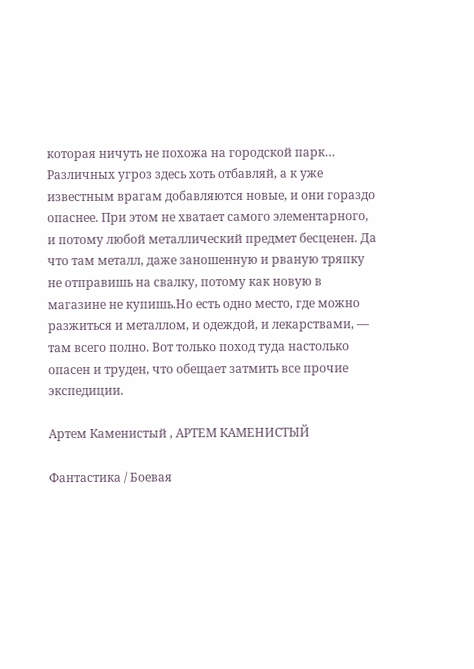которая ничуть не похожа на городской парк… Различных угроз здесь хоть отбавляй, а к уже известным врагам добавляются новые, и они гораздо опаснее. При этом не хватает самого элементарного, и потому любой металлический предмет бесценен. Да что там металл, даже заношенную и рваную тряпку не отправишь на свалку, потому как новую в магазине не купишь.Но есть одно место, где можно разжиться и металлом, и одеждой, и лекарствами, — там всего полно. Вот только поход туда настолько опасен и труден, что обещает затмить все прочие экспедиции.

Артем Каменистый , АРТЕМ КАМЕНИСТЫЙ

Фантастика / Боевая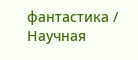фантастика / Научная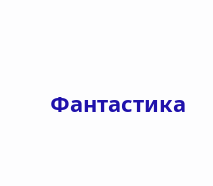Фантастика